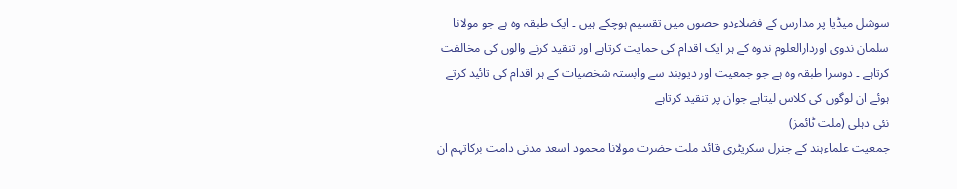سوشل میڈیا پر مدارس کے فضلاءدو حصوں میں تقسیم ہوچکے ہیں ۔ ایک طبقہ وہ ہے جو مولانا سلمان ندوی اوردارالعلوم ندوہ کے ہر ایک اقدام کی حمایت کرتاہے اور تنقید کرنے والوں کی مخالفت کرتاہے ۔ دوسرا طبقہ وہ ہے جو جمعیت اور دیوبند سے وابستہ شخصیات کے ہر اقدام کی تائید کرتے ہوئے ان لوگوں کی کلاس لیتاہے جوان پر تنقید کرتاہے
نئی دہلی (ملت ٹائمز)
جمعیت علماءہند کے جنرل سکریٹری قائد ملت حضرت مولانا محمود اسعد مدنی دامت برکاتہم ان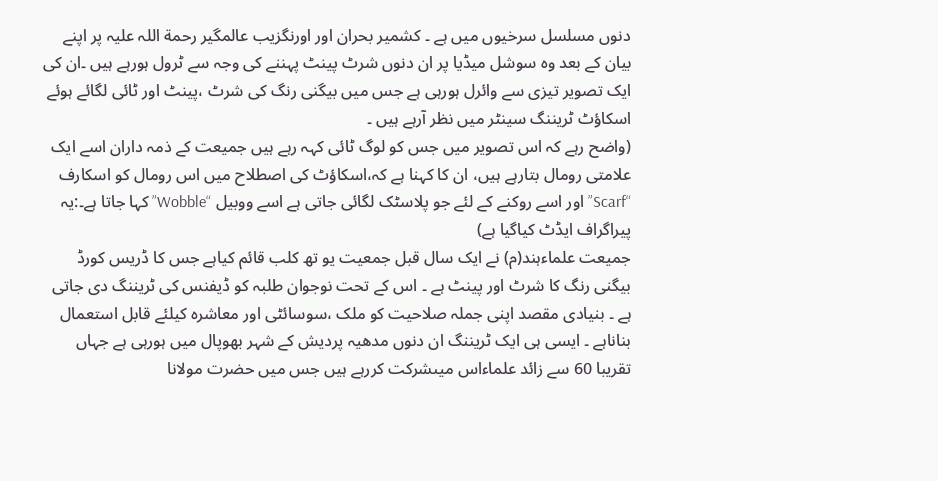دنوں مسلسل سرخیوں میں ہے ۔ کشمیر بحران اور اورنگزیب عالمگیر رحمة اللہ علیہ پر اپنے بیان کے بعد وہ سوشل میڈیا پر ان دنوں شرٹ پینٹ پہننے کی وجہ سے ٹرول ہورہے ہیں ۔ان کی ایک تصویر تیزی سے وائرل ہورہی ہے جس میں بیگنی رنگ کی شرٹ ،پینٹ اور ٹائی لگائے ہوئے اسکاؤٹ ٹریننگ سینٹر میں نظر آرہے ہیں ۔
(واضح رہے کہ اس تصویر میں جس کو لوگ ٹائی کہہ رہے ہیں جمیعت کے ذمہ داران اسے ایک علامتی رومال بتارہے ہیں، ان کا کہنا ہے کہ،اسکاؤٹ کی اصطلاح میں اس رومال کو اسکارف “Scarf” اور اسے روکنے کے لئے جو پلاسٹک لگائی جاتی ہے اسے ووبیل “Wobble” کہا جاتا ہے۔:یہ پیراگراف ایڈٹ کیاگيا ہے)
جمیعت علماءہند(م) نے ایک سال قبل جمعیت یو تھ کلب قائم کیاہے جس کا ڈریس کورڈ بیگنی رنگ کا شرٹ اور پینٹ ہے ۔ اس کے تحت نوجوان طلبہ کو ڈیفنس کی ٹریننگ دی جاتی ہے ۔ بنیادی مقصد اپنی جملہ صلاحیت کو ملک ،سوسائٹی اور معاشرہ کیلئے قابل استعمال بناناہے ۔ ایسی ہی ایک ٹریننگ ان دنوں مدھیہ پردیش کے شہر بھوپال میں ہورہی ہے جہاں تقریبا 60 سے زائد علماءاس میںشرکت کررہے ہیں جس میں حضرت مولانا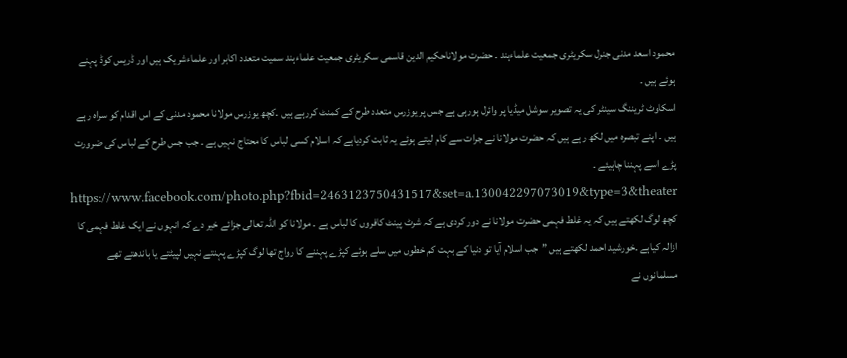محمود اسعد مدنی جنرل سکریٹری جمعیت علماءہند ۔ حضرت مولاناحکیم الدین قاسمی سکریٹری جمعیت علماءہند سمیت متعدد اکابر اور علماءشریک ہیں اور ڈریس کوڈ پہنے ہوئے ہیں ۔
اسکاوٹ ٹریننگ سینٹر کی یہ تصویر سوشل میڈیا پر وائرل ہورہی ہے جس پر یوزرس متعدد طرح کے کمنٹ کررہے ہیں ۔کچھ یوزرس مولانا محمود مدنی کے اس اقدام کو سراہ رہے ہیں ۔ اپنے تبصرہ میں لکھ رہے ہیں کہ حضرت مولانا نے جرات سے کام لیتے ہوئے یہ ثابت کردیاہے کہ اسلام کسی لباس کا محتاج نہیں ہے ۔ جب جس طرح کے لباس کی ضرورت پڑے اسے پہننا چاہیئے ۔
https://www.facebook.com/photo.php?fbid=2463123750431517&set=a.130042297073019&type=3&theater
کچھ لوگ لکھتے ہیں کہ یہ غلط فہمی حضرت مولانا نے دور کردی ہے کہ شرٹ پینٹ کافروں کا لباس ہے ۔ مولانا کو اللہ تعالی جزائے خیر دے کہ انہوں نے ایک غلط فہمی کا ازالہ کیاہے ۔خورشید احمد لکھتے ہیں ”جب اسلام آیا تو دنیا کے بہت کم خطوں میں سلے ہوئے کپڑے پہننے کا رواج تھا لوگ کپڑے پہنتے نہیں لپیٹتے یا باندھتے تھے مسلمانوں نے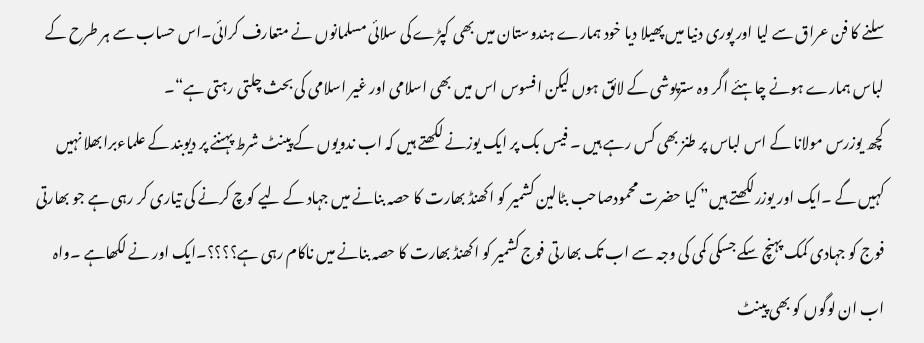سلنے کا فن عراق سے لیا اور پوری دنیا میں پھیلا دیا خود ہمارے ہندوستان میں بھی کپڑے کی سلائی مسلمانوں نے متعارف کرائی۔اس حساب سے ہر طرح کے لباس ہمارے ہونے چاہئے اگر وہ سترپوشی کے لائق ہوں لیکن افسوس اس میں بھی اسلامی اور غیر اسلامی کی بحث چلتی رہتی ہے“۔
کچھ یوزرس مولانا کے اس لباس پر طنز بھی کس رہے ہیں ۔ فیس بک پر ایک یوزنے لکھتے ہیں کہ اب ندویوں کے پینٹ شرط پہننے پر دیوبند کے علماءبرابھلا نہیں کہیں گے ۔ایک اور یوزرلکھتے ہیں” کیا حضرت محمودصاحب بٹالین کشمیر کو اکھنڈ بھارت کا حصہ بنانے میں جہاد کے لیے کوچ کرنے کی تیاری کر رہی ہے جو بھارتی فوج کو جہادی کمک پہنچ سکے جسکی کمی کی وجہ سے اب تک بھارتی فوج کشمیر کو اکھنڈ بھارت کا حصہ بنانے میں ناکام رہی ہے؟؟؟؟۔ایک اور نے لکھاہے ۔واہ اب ان لوگوں کو بھی پینٹ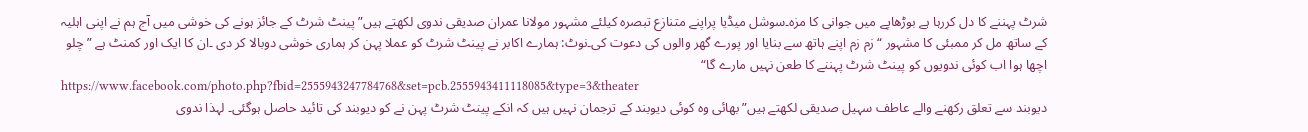شرٹ پہننے کا دل کررہا ہے بوڑھاپے میں جوانی کا مزہ۔سوشل میڈیا پراپنے متنازع تبصرہ کیلئے مشہور مولانا عمران صدیقی ندوی لکھتے ہیں” پینٹ شرٹ کے جائز ہونے کی خوشی میں آج ہم نے اپنی اہلیہ کے ساتھ مل کر ممبئی کا مشہور “زم زم اپنے ہاتھ سے بنایا اور پورے گھر والوں کی دعوت کی۔نوٹ: ہمارے اکابر نے پینٹ شرٹ کو عملا پہن کر ہماری خوشی دوبالا کر دی ۔ان کا ایک اور کمنٹ ہے ”چلو اچھا ہوا اب کوئی ندویوں کو پینٹ شرٹ پہننے کا طعن نہیں مارے گا“
https://www.facebook.com/photo.php?fbid=2555943247784768&set=pcb.2555943411118085&type=3&theater
دیوبند سے تعلق رکھنے والے عاطف سہیل صدیقی لکھتے ہیں”بھائی وہ کوئی دیوبند کے ترجمان نہیں ہیں کہ انکے پینٹ شرٹ پہن نے کو دیوبند کی تائید حاصل ہوگئی۔ لہذا ندوی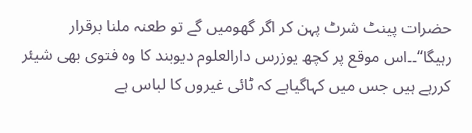حضرات پینٹ شرٹ پہن کر اگر گھومیں گے تو طعنہ ملنا برقرار رہیگا“۔۔اس موقع پر کچھ یوزرس دارالعلوم دیوبند کا وہ فتوی بھی شیئر کررہے ہیں جس میں کہاگیاہے کہ ٹائی غیروں کا لباس ہے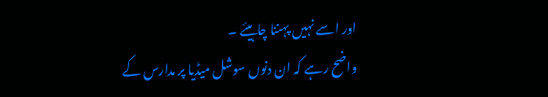اور اسے نہیں پہننا چاہیئے ۔
واضح رہے کہ ان دنوں سوشل میڈیا پر مدارس کے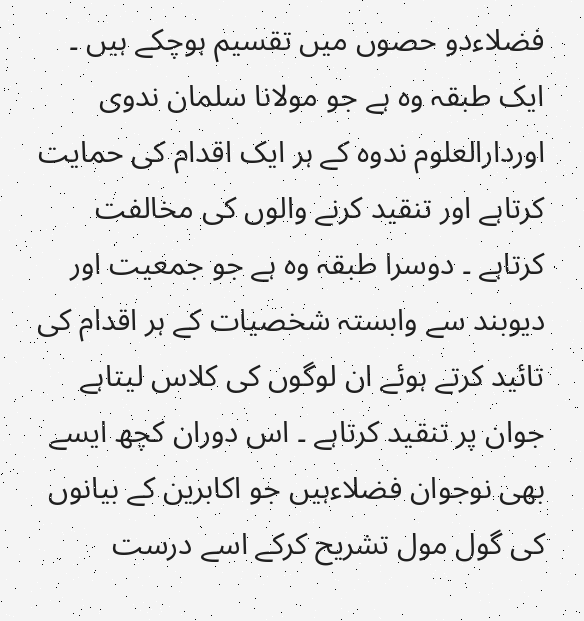فضلاءدو حصوں میں تقسیم ہوچکے ہیں ۔ ایک طبقہ وہ ہے جو مولانا سلمان ندوی اوردارالعلوم ندوہ کے ہر ایک اقدام کی حمایت کرتاہے اور تنقید کرنے والوں کی مخالفت کرتاہے ۔ دوسرا طبقہ وہ ہے جو جمعیت اور دیوبند سے وابستہ شخصیات کے ہر اقدام کی تائید کرتے ہوئے ان لوگوں کی کلاس لیتاہے جوان پر تنقید کرتاہے ۔ اس دوران کچھ ایسے بھی نوجوان فضلاءہیں جو اکابرین کے بیانوں کی گول مول تشریح کرکے اسے درست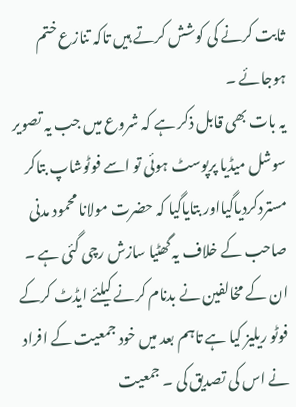ثابت کرنے کی کوشش کرتے ہیں تاکہ تنازع ختم ہوجائے ۔
یہ بات بھی قابل ذکر ہے کہ شروع میں جب یہ تصویر سوشل میڈیا پرپوسٹ ہوئی تو اسے فوٹوشاپ بتاکر مستردکردیاگیااور بتایاگیا کہ حضرت مولانا محمود مدنی صاحب کے خلاف یہ گھٹیا سازش رچی گئی ہے ۔ ان کے مخالفین نے بدنام کرنے کیلئے ایڈٹ کرکے فوٹو ریلیز کیا ہے تاہم بعد میں خود جمعیت کے افراد نے اس کی تصدیق کی ۔ جمعیت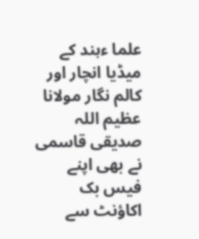علما ءہند کے میڈیا انچار اور کالم نگار مولانا عظیم اللہ صدیقی قاسمی نے بھی اپنے فیس بک اکاؤنٹ سے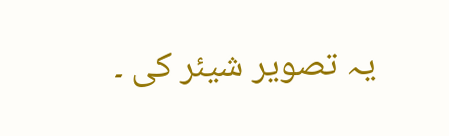یہ تصویر شیئر کی ۔